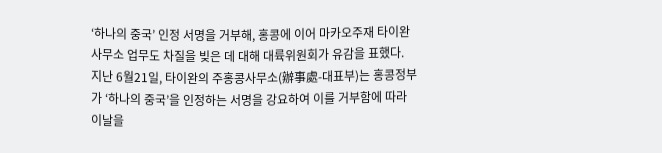‘하나의 중국’ 인정 서명을 거부해, 홍콩에 이어 마카오주재 타이완사무소 업무도 차질을 빚은 데 대해 대륙위원회가 유감을 표했다.
지난 6월21일, 타이완의 주홍콩사무소(辦事處-대표부)는 홍콩정부가 ‘하나의 중국’을 인정하는 서명을 강요하여 이를 거부함에 따라 이날을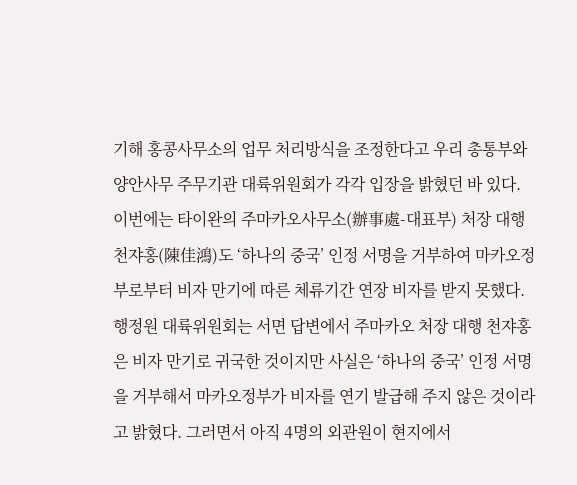기해 홍콩사무소의 업무 처리방식을 조정한다고 우리 총통부와 양안사무 주무기관 대륙위원회가 각각 입장을 밝혔던 바 있다.
이번에는 타이완의 주마카오사무소(辦事處-대표부) 처장 대행 천쟈홍(陳佳鴻)도 ‘하나의 중국’ 인정 서명을 거부하여 마카오정부로부터 비자 만기에 따른 체류기간 연장 비자를 받지 못했다.
행정원 대륙위원회는 서면 답변에서 주마카오 처장 대행 천쟈홍은 비자 만기로 귀국한 것이지만 사실은 ‘하나의 중국’ 인정 서명을 거부해서 마카오정부가 비자를 연기 발급해 주지 않은 것이라고 밝혔다. 그러면서 아직 4명의 외관원이 현지에서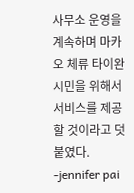사무소 운영을 계속하며 마카오 체류 타이완 시민을 위해서 서비스를 제공할 것이라고 덧붙였다. -jennifer pai